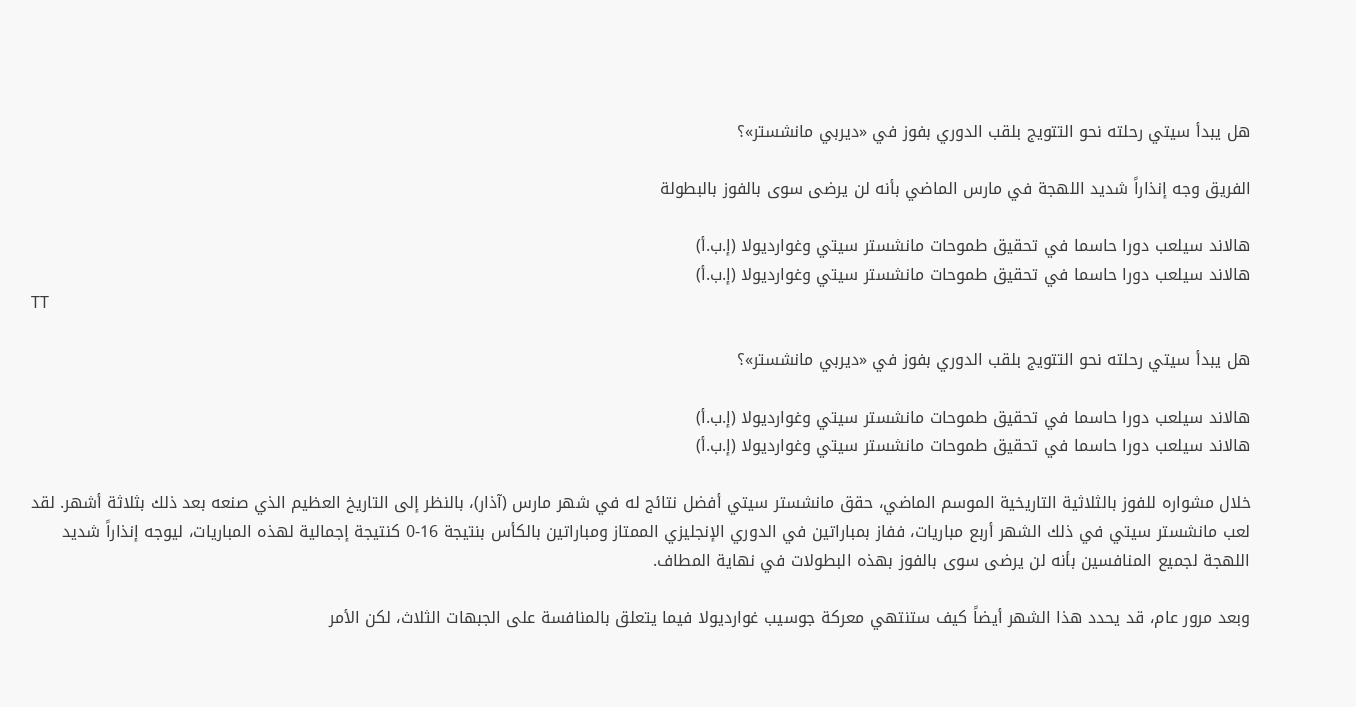هل يبدأ سيتي رحلته نحو التتويج بلقب الدوري بفوز في «ديربي مانشستر»؟

الفريق وجه إنذاراً شديد اللهجة في مارس الماضي بأنه لن يرضى سوى بالفوز بالبطولة

هالاند سيلعب دورا حاسما في تحقيق طموحات مانشستر سيتي وغوارديولا (إ.ب.أ)
هالاند سيلعب دورا حاسما في تحقيق طموحات مانشستر سيتي وغوارديولا (إ.ب.أ)
TT

هل يبدأ سيتي رحلته نحو التتويج بلقب الدوري بفوز في «ديربي مانشستر»؟

هالاند سيلعب دورا حاسما في تحقيق طموحات مانشستر سيتي وغوارديولا (إ.ب.أ)
هالاند سيلعب دورا حاسما في تحقيق طموحات مانشستر سيتي وغوارديولا (إ.ب.أ)

خلال مشواره للفوز بالثلاثية التاريخية الموسم الماضي، حقق مانشستر سيتي أفضل نتائج له في شهر مارس (آذار)، بالنظر إلى التاريخ العظيم الذي صنعه بعد ذلك بثلاثة أشهر. لقد لعب مانشستر سيتي في ذلك الشهر أربع مباريات، ففاز بمباراتين في الدوري الإنجليزي الممتاز ومباراتين بالكأس بنتيجة 16-0 كنتيجة إجمالية لهذه المباريات، ليوجه إنذاراً شديد اللهجة لجميع المنافسين بأنه لن يرضى سوى بالفوز بهذه البطولات في نهاية المطاف.

وبعد مرور عام، قد يحدد هذا الشهر أيضاً كيف ستنتهي معركة جوسيب غوارديولا فيما يتعلق بالمنافسة على الجبهات الثلاث، لكن الأمر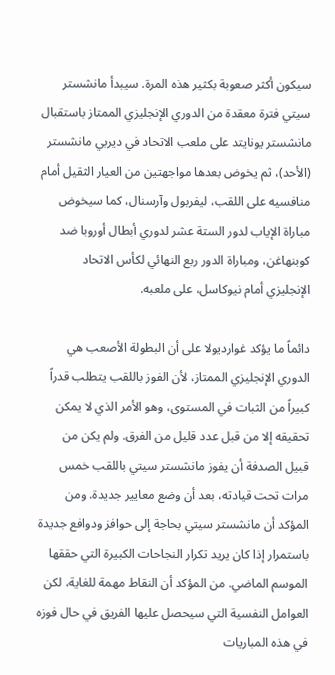سيكون أكثر صعوبة بكثير هذه المرة. سيبدأ مانشستر سيتي فترة معقدة من الدوري الإنجليزي الممتاز باستقبال مانشستر يونايتد على ملعب الاتحاد في ديربي مانشستر (الأحد)، ثم يخوض بعدها مواجهتين من العيار الثقيل أمام منافسيه على اللقب، ليفربول وآرسنال، كما سيخوض مباراة الإياب لدور الستة عشر لدوري أبطال أوروبا ضد كوبنهاغن، ومباراة الدور ربع النهائي لكأس الاتحاد الإنجليزي أمام نيوكاسل، على ملعبه.

دائماً ما يؤكد غوارديولا على أن البطولة الأصعب هي الدوري الإنجليزي الممتاز، لأن الفوز باللقب يتطلب قدراً كبيراً من الثبات في المستوى، وهو الأمر الذي لا يمكن تحقيقه إلا من قبل عدد قليل من الفرق. ولم يكن من قبيل الصدفة أن يفوز مانشستر سيتي باللقب خمس مرات تحت قيادته، بعد أن وضع معايير جديدة. ومن المؤكد أن مانشستر سيتي بحاجة إلى حوافز ودوافع جديدة باستمرار إذا كان يريد تكرار النجاحات الكبيرة التي حققها الموسم الماضي. من المؤكد أن النقاط مهمة للغاية، لكن العوامل النفسية التي سيحصل عليها الفريق في حال فوزه في هذه المباريات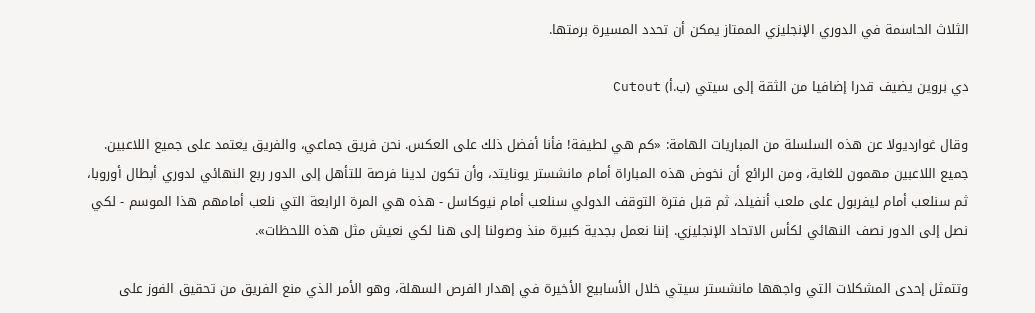الثلاث الحاسمة في الدوري الإنجليزي الممتاز يمكن أن تحدد المسيرة برمتها.

دي بروين يضيف قدرا إضافيا من الثقة إلى سيتي (ب.أ) Cutout

وقال غوارديولا عن هذه السلسلة من المباريات الهامة: «كم هي لطيفة! فأنا أفضل ذلك على العكس. نحن فريق جماعي، والفريق يعتمد على جميع اللاعبين. جميع اللاعبين مهمون للغاية، ومن الرائع أن نخوض هذه المباراة أمام مانشستر يونايتد، وأن تكون لدينا فرصة للتأهل إلى الدور ربع النهائي لدوري أبطال أوروبا، ثم سنلعب أمام ليفربول على ملعب أنفيلد، ثم قبل فترة التوقف الدولي سنلعب أمام نيوكاسل - هذه هي المرة الرابعة التي نلعب أمامهم هذا الموسم - لكي نصل إلى الدور نصف النهائي لكأس الاتحاد الإنجليزي. إننا نعمل بجدية كبيرة منذ وصولنا إلى هنا لكي نعيش مثل هذه اللحظات».

وتتمثل إحدى المشكلات التي واجهها مانشستر سيتي خلال الأسابيع الأخيرة في إهدار الفرص السهلة، وهو الأمر الذي منع الفريق من تحقيق الفوز على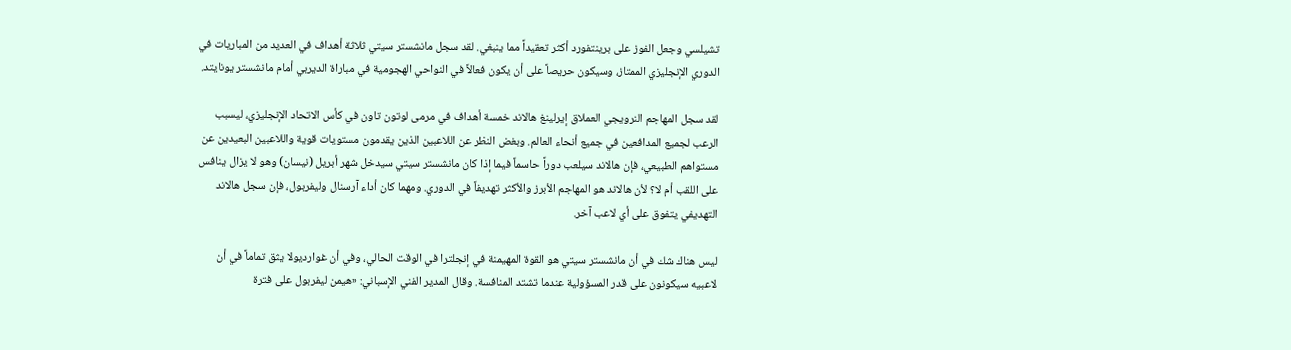تشيلسي وجعل الفوز على برينتفورد أكثر تعقيداً مما ينبغي. لقد سجل مانشستر سيتي ثلاثة أهداف في العديد من المباريات في الدوري الإنجليزي الممتاز، وسيكون حريصاً على أن يكون فعالاً في النواحي الهجومية في مباراة الديربي أمام مانشستر يونايتد.

لقد سجل المهاجم النرويجي العملاق إيرلينغ هالاند خمسة أهداف في مرمى لوتون تاون في كأس الاتحاد الإنجليزي، ليسبب الرعب لجميع المدافعين في جميع أنحاء العالم. وبغض النظر عن اللاعبين الذين يقدمون مستويات قوية واللاعبين البعيدين عن مستواهم الطبيعي، فإن هالاند سيلعب دوراً حاسماً فيما إذا كان مانشستر سيتي سيدخل شهر أبريل (نيسان) وهو لا يزال ينافس على اللقب أم لا؟ لأن هالاند هو المهاجم الأبرز والأكثر تهديفاً في الدوري. ومهما كان أداء آرسنال وليفربول، فإن سجل هالاند التهديفي يتفوق على أي لاعب آخر.

ليس هناك شك في أن مانشستر سيتي هو القوة المهيمنة في إنجلترا في الوقت الحالي، وفي أن غوارديولا يثق تماماً في أن لاعبيه سيكونون على قدر المسؤولية عندما تشتد المنافسة. وقال المدير الفني الإسباني: «هيمن ليفربول على فترة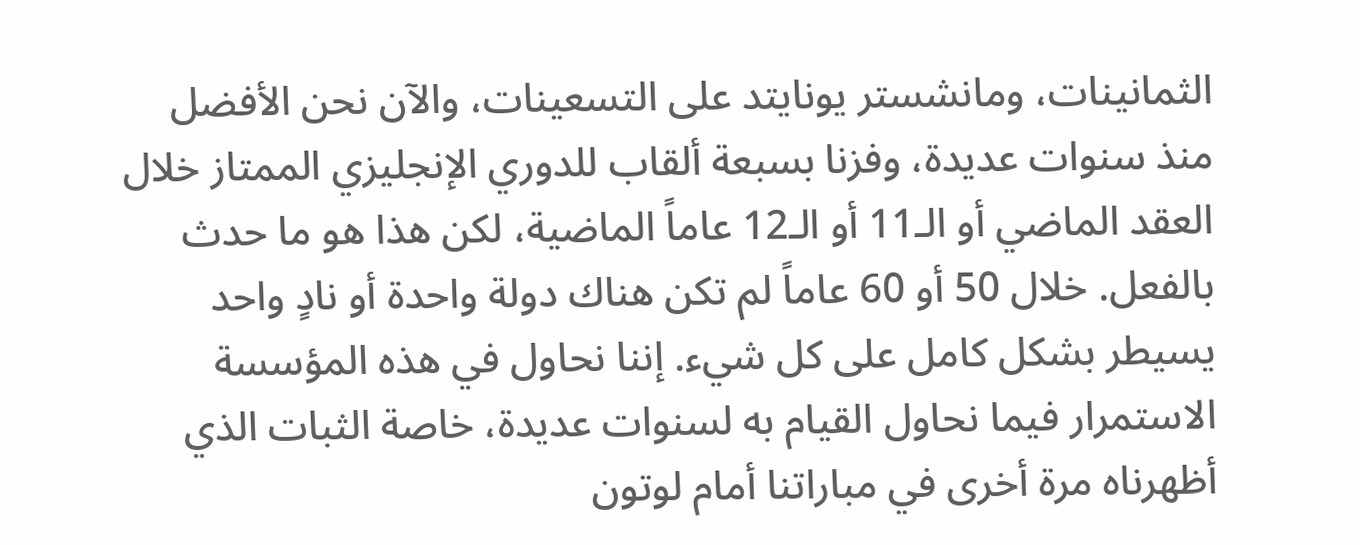الثمانينات، ومانشستر يونايتد على التسعينات، والآن نحن الأفضل منذ سنوات عديدة، وفزنا بسبعة ألقاب للدوري الإنجليزي الممتاز خلال العقد الماضي أو الـ11 أو الـ12 عاماً الماضية، لكن هذا هو ما حدث بالفعل. خلال 50 أو 60 عاماً لم تكن هناك دولة واحدة أو نادٍ واحد يسيطر بشكل كامل على كل شيء. إننا نحاول في هذه المؤسسة الاستمرار فيما نحاول القيام به لسنوات عديدة، خاصة الثبات الذي أظهرناه مرة أخرى في مباراتنا أمام لوتون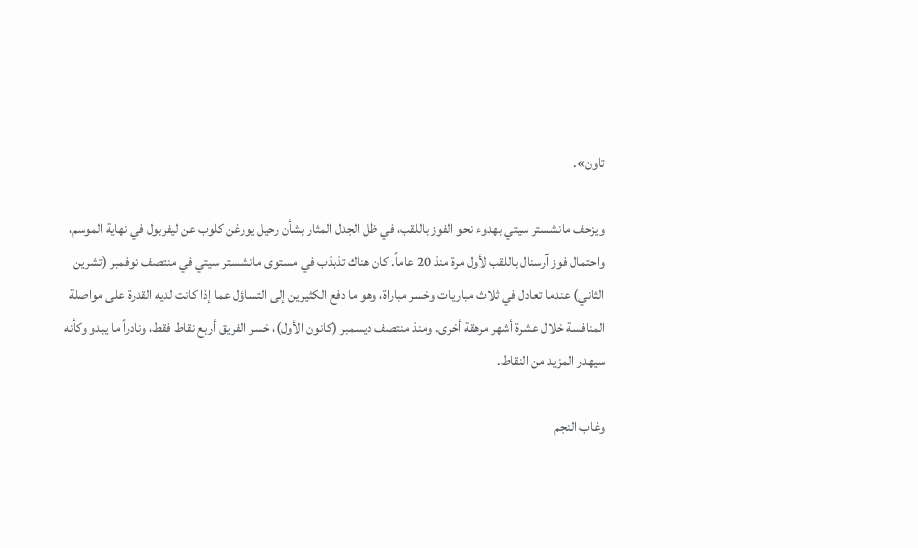تاون».

ويزحف مانشستر سيتي بهدوء نحو الفوز باللقب، في ظل الجدل المثار بشأن رحيل يورغن كلوب عن ليفربول في نهاية الموسم، واحتمال فوز آرسنال باللقب لأول مرة منذ 20 عاماً. كان هناك تذبذب في مستوى مانشستر سيتي في منتصف نوفمبر (تشرين الثاني) عندما تعادل في ثلاث مباريات وخسر مباراة، وهو ما دفع الكثيرين إلى التساؤل عما إذا كانت لديه القدرة على مواصلة المنافسة خلال عشرة أشهر مرهقة أخرى. ومنذ منتصف ديسمبر (كانون الأول)، خسر الفريق أربع نقاط فقط، ونادراً ما يبدو وكأنه سيهدر المزيد من النقاط.

وغاب النجم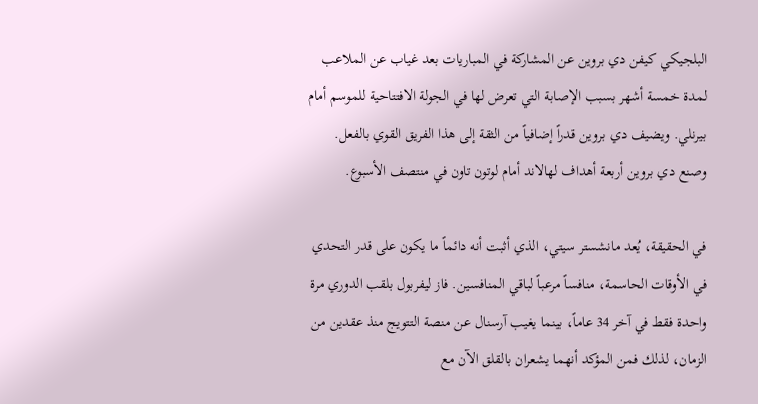البلجيكي كيفن دي بروين عن المشاركة في المباريات بعد غياب عن الملاعب لمدة خمسة أشهر بسبب الإصابة التي تعرض لها في الجولة الافتتاحية للموسم أمام بيرنلي. ويضيف دي بروين قدراً إضافياً من الثقة إلى هذا الفريق القوي بالفعل. وصنع دي بروين أربعة أهداف لهالاند أمام لوتون تاون في منتصف الأسبوع.

في الحقيقة، يُعد مانشستر سيتي، الذي أثبت أنه دائماً ما يكون على قدر التحدي في الأوقات الحاسمة، منافساً مرعباً لباقي المنافسين. فاز ليفربول بلقب الدوري مرة واحدة فقط في آخر 34 عاماً، بينما يغيب آرسنال عن منصة التتويج منذ عقدين من الزمان، لذلك فمن المؤكد أنهما يشعران بالقلق الآن مع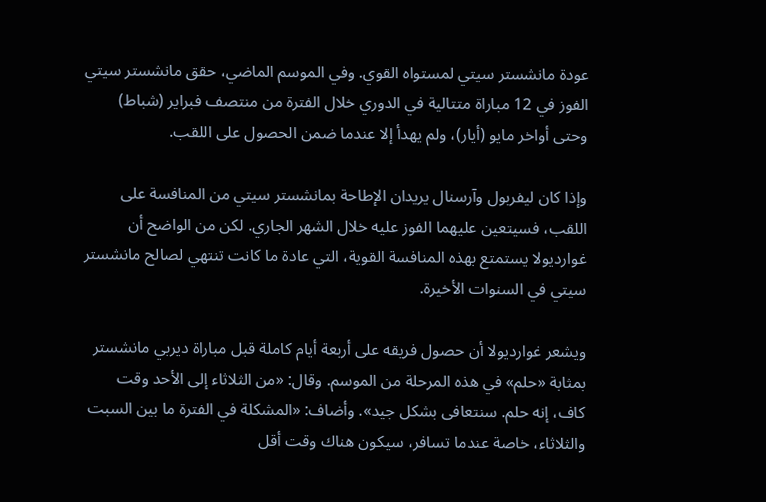عودة مانشستر سيتي لمستواه القوي. وفي الموسم الماضي، حقق مانشستر سيتي الفوز في 12 مباراة متتالية في الدوري خلال الفترة من منتصف فبراير (شباط) وحتى أواخر مايو (أيار)، ولم يهدأ إلا عندما ضمن الحصول على اللقب.

وإذا كان ليفربول وآرسنال يريدان الإطاحة بمانشستر سيتي من المنافسة على اللقب، فسيتعين عليهما الفوز عليه خلال الشهر الجاري. لكن من الواضح أن غوارديولا يستمتع بهذه المنافسة القوية، التي عادة ما كانت تنتهي لصالح مانشستر سيتي في السنوات الأخيرة.

ويشعر غوارديولا أن حصول فريقه على أربعة أيام كاملة قبل مباراة ديربي مانشستر بمثابة «حلم» في هذه المرحلة من الموسم. وقال: «من الثلاثاء إلى الأحد وقت كاف، إنه حلم. سنتعافى بشكل جيد». وأضاف: «المشكلة في الفترة ما بين السبت والثلاثاء، خاصة عندما تسافر، سيكون هناك وقت أقل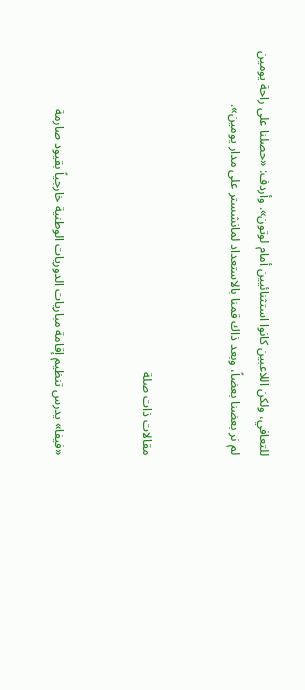للتعافي، ولكن اللاعبين كانوا استثنائيين أمام لوتون». وأردف: «حصلنا على راحة يومين لم نر بعضنا بعضاً، وبعد ذاك قمنا بالاستعداد لمانشستر على مدار يومين».


مقالات ذات صلة


«فيفا» يدرس تنظيم إقامة مباريات الدوريات الوطنية خارجياً بقيود صارمة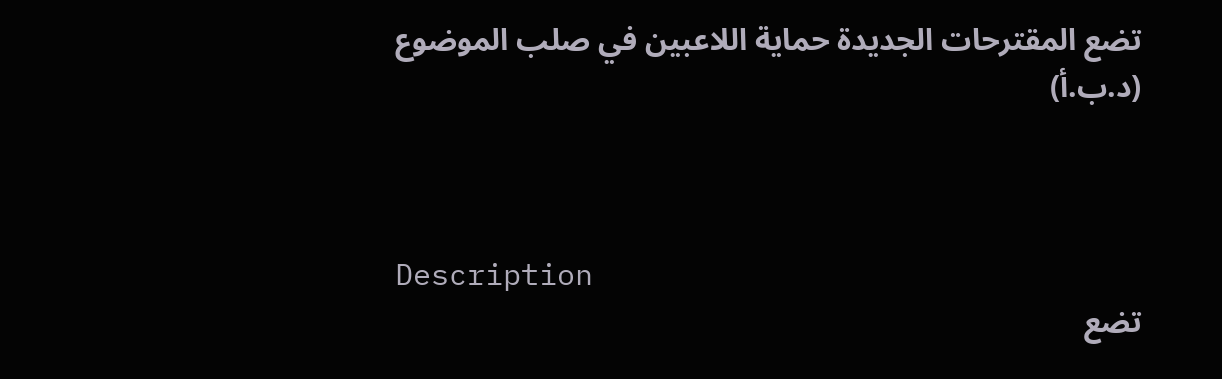تضع المقترحات الجديدة حماية اللاعبين في صلب الموضوع (د.ب.أ)



Description
تضع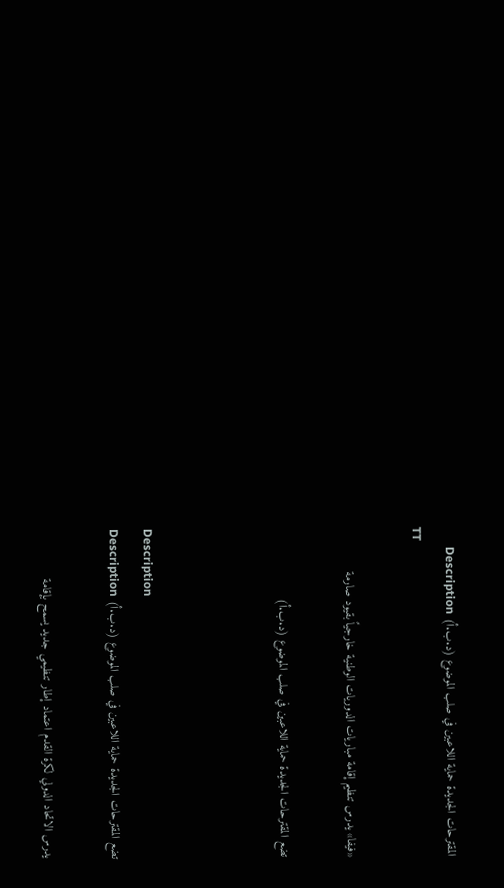المقترحات الجديدة حماية اللاعبين في صلب الموضوع (د.ب.أ) Description
TT

«فيفا» يدرس تنظيم إقامة مباريات الدوريات الوطنية خارجياً بقيود صارمة

تضع المقترحات الجديدة حماية اللاعبين في صلب الموضوع (د.ب.أ)



Description
تضع المقترحات الجديدة حماية اللاعبين في صلب الموضوع (د.ب.أ) Description

يدرس الاتحاد الدولي لكرة القدم اعتماد إطار تنظيمي جديد يسمح بإقامة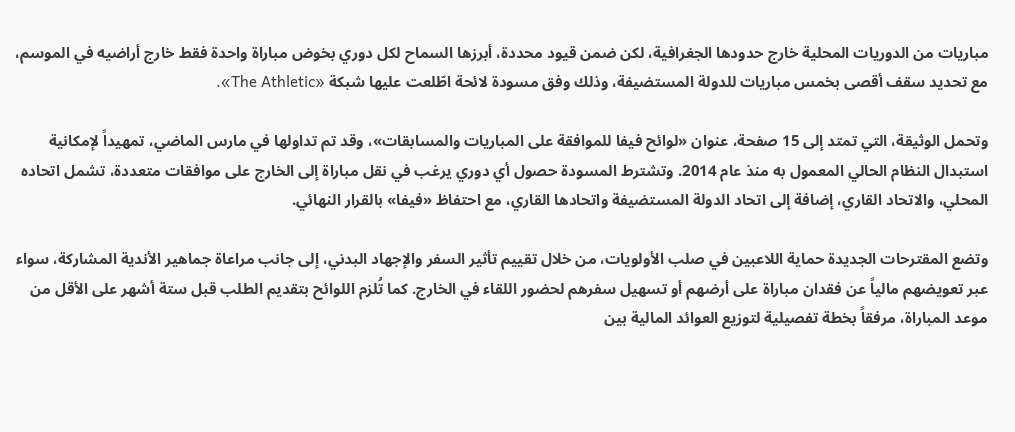مباريات من الدوريات المحلية خارج حدودها الجغرافية، لكن ضمن قيود محددة، أبرزها السماح لكل دوري بخوض مباراة واحدة فقط خارج أراضيه في الموسم، مع تحديد سقف أقصى بخمس مباريات للدولة المستضيفة، وذلك وفق مسودة لائحة اطّلعت عليها شبكة «The Athletic».

وتحمل الوثيقة، التي تمتد إلى 15 صفحة، عنوان «لوائح فيفا للموافقة على المباريات والمسابقات»، وقد تم تداولها في مارس الماضي، تمهيداً لإمكانية استبدال النظام الحالي المعمول به منذ عام 2014. وتشترط المسودة حصول أي دوري يرغب في نقل مباراة إلى الخارج على موافقات متعددة، تشمل اتحاده المحلي، والاتحاد القاري، إضافة إلى اتحاد الدولة المستضيفة واتحادها القاري، مع احتفاظ «فيفا» بالقرار النهائي.

وتضع المقترحات الجديدة حماية اللاعبين في صلب الأولويات، من خلال تقييم تأثير السفر والإجهاد البدني، إلى جانب مراعاة جماهير الأندية المشاركة، سواء عبر تعويضهم مالياً عن فقدان مباراة على أرضهم أو تسهيل سفرهم لحضور اللقاء في الخارج. كما تُلزم اللوائح بتقديم الطلب قبل ستة أشهر على الأقل من موعد المباراة، مرفقاً بخطة تفصيلية لتوزيع العوائد المالية بين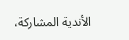الأندية المشاركة،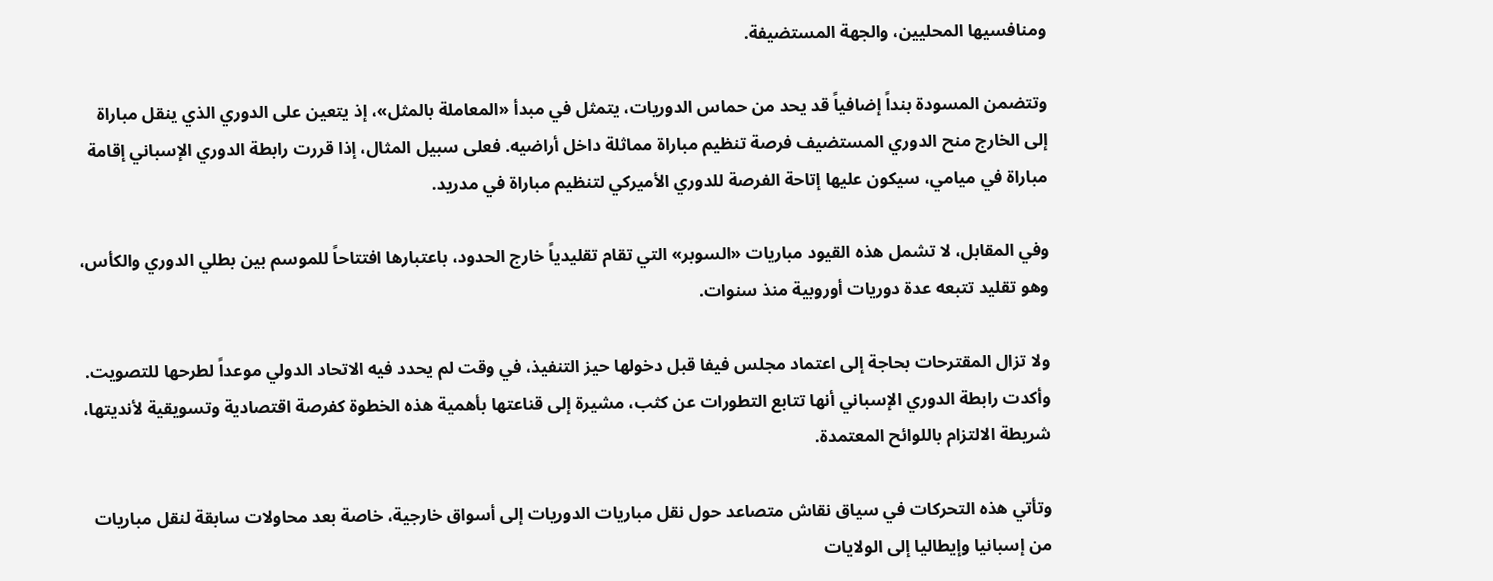ومنافسيها المحليين، والجهة المستضيفة.

وتتضمن المسودة بنداً إضافياً قد يحد من حماس الدوريات، يتمثل في مبدأ «المعاملة بالمثل»، إذ يتعين على الدوري الذي ينقل مباراة إلى الخارج منح الدوري المستضيف فرصة تنظيم مباراة مماثلة داخل أراضيه. فعلى سبيل المثال، إذا قررت رابطة الدوري الإسباني إقامة مباراة في ميامي، سيكون عليها إتاحة الفرصة للدوري الأميركي لتنظيم مباراة في مدريد.

وفي المقابل، لا تشمل هذه القيود مباريات «السوبر» التي تقام تقليدياً خارج الحدود، باعتبارها افتتاحاً للموسم بين بطلي الدوري والكأس، وهو تقليد تتبعه عدة دوريات أوروبية منذ سنوات.

ولا تزال المقترحات بحاجة إلى اعتماد مجلس فيفا قبل دخولها حيز التنفيذ، في وقت لم يحدد فيه الاتحاد الدولي موعداً لطرحها للتصويت. وأكدت رابطة الدوري الإسباني أنها تتابع التطورات عن كثب، مشيرة إلى قناعتها بأهمية هذه الخطوة كفرصة اقتصادية وتسويقية لأنديتها، شريطة الالتزام باللوائح المعتمدة.

وتأتي هذه التحركات في سياق نقاش متصاعد حول نقل مباريات الدوريات إلى أسواق خارجية، خاصة بعد محاولات سابقة لنقل مباريات من إسبانيا وإيطاليا إلى الولايات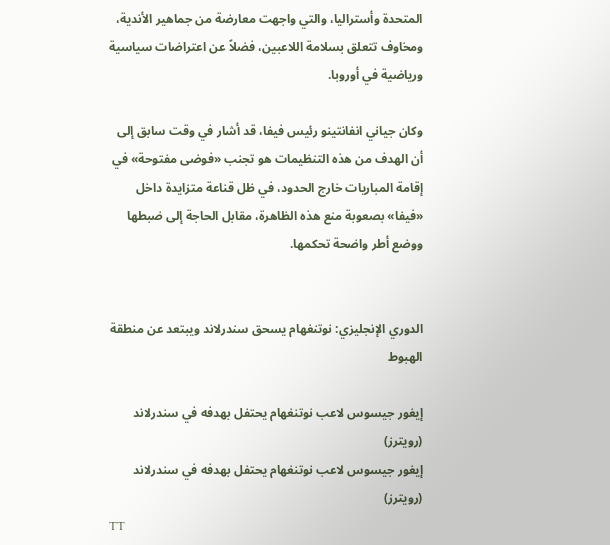المتحدة وأستراليا، والتي واجهت معارضة من جماهير الأندية، ومخاوف تتعلق بسلامة اللاعبين، فضلاً عن اعتراضات سياسية ورياضية في أوروبا.

وكان جياني انفانتينو رئيس فيفا، قد أشار في وقت سابق إلى أن الهدف من هذه التنظيمات هو تجنب «فوضى مفتوحة» في إقامة المباريات خارج الحدود، في ظل قناعة متزايدة داخل «فيفا» بصعوبة منع هذه الظاهرة، مقابل الحاجة إلى ضبطها ووضع أطر واضحة تحكمها.


الدوري الإنجليزي: نوتنغهام يسحق سندرلاند ويبتعد عن منطقة الهبوط

إيغور جيسوس لاعب نوتنغهام يحتفل بهدفه في سندرلاند (رويترز)
إيغور جيسوس لاعب نوتنغهام يحتفل بهدفه في سندرلاند (رويترز)
TT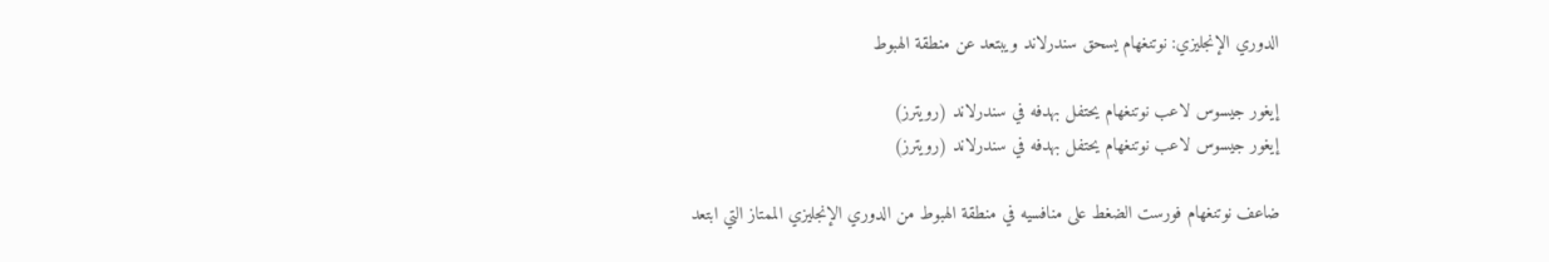الدوري الإنجليزي: نوتنغهام يسحق سندرلاند ويبتعد عن منطقة الهبوط

إيغور جيسوس لاعب نوتنغهام يحتفل بهدفه في سندرلاند (رويترز)
إيغور جيسوس لاعب نوتنغهام يحتفل بهدفه في سندرلاند (رويترز)

ضاعف نوتنغهام فورست الضغط على منافسيه في منطقة الهبوط من الدوري الإنجليزي الممتاز التي ابتعد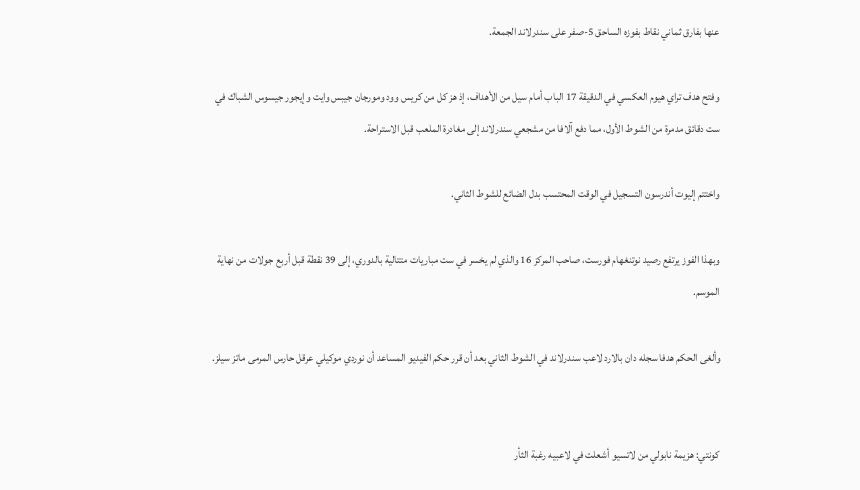عنها بفارق ثماني نقاط بفوزه الساحق 5-صفر على سندرلاند الجمعة.

وفتح هدف تراي هيوم العكسي في الدقيقة 17 الباب أمام سيل من الأهداف، إذ هز كل من كريس وود ومورجان جيبس وايت وإيجور جيسوس الشباك في ست دقائق مدمرة من الشوط الأول، مما دفع آلافا من مشجعي سندرلاند إلى مغادرة الملعب قبل الاستراحة.

واختتم إليوت أندرسون التسجيل في الوقت المحتسب بدل الضائع للشوط الثاني.

وبهذا الفوز يرتفع رصيد نوتنغهام فورست، صاحب المركز 16 والذي لم يخسر في ست مباريات متتالية بالدوري، إلى 39 نقطة قبل أربع جولات من نهاية الموسم.

وألغى الحكم هدفا سجله دان بالارد لاعب سندرلاند في الشوط الثاني بعد أن قرر حكم الفيديو المساعد أن نوردي موكيلي عرقل حارس المرمى ماتز سيلز.


كونتي: هزيمة نابولي من لاتسيو أشعلت في لاعبيه رغبة الثأر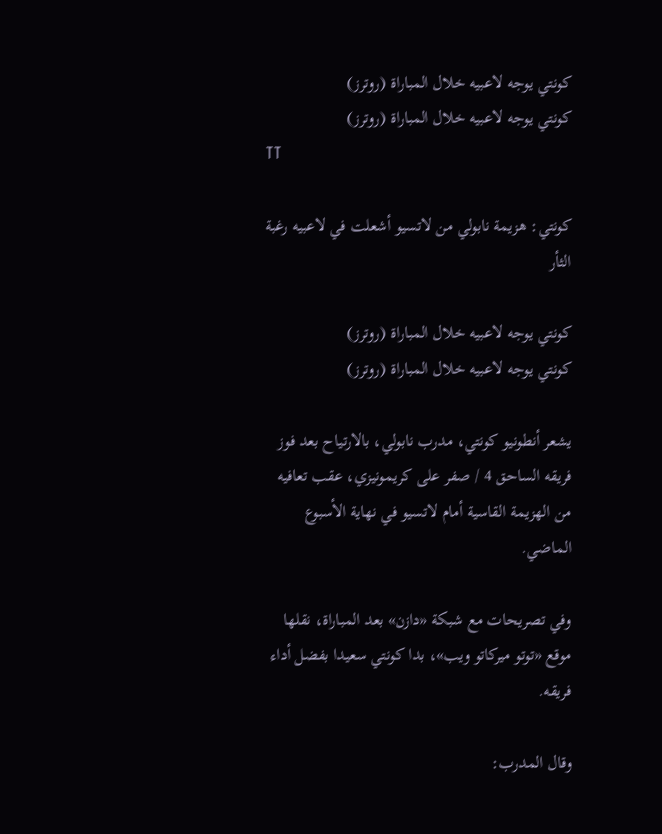كونتي يوجه لاعبيه خلال المباراة (روترز)
كونتي يوجه لاعبيه خلال المباراة (روترز)
TT

كونتي: هزيمة نابولي من لاتسيو أشعلت في لاعبيه رغبة الثأر

كونتي يوجه لاعبيه خلال المباراة (روترز)
كونتي يوجه لاعبيه خلال المباراة (روترز)

يشعر أنطونيو كونتي، مدرب نابولي، بالارتياح بعد فوز فريقه الساحق 4 / صفر على كريمونيزي، عقب تعافيه من الهزيمة القاسية أمام لاتسيو في نهاية الأسبوع الماضي.

وفي تصريحات مع شبكة «دازن» بعد المباراة، نقلها موقع «توتو ميركاتو ويب»، بدا كونتي سعيدا بفضل أداء فريقه.

وقال المدرب: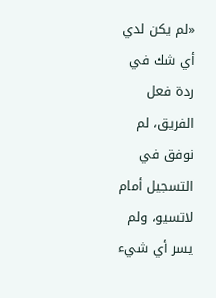«لم يكن لدي أي شك في ردة فعل الفريق، لم نوفق في التسجيل أمام لاتسيو، ولم يسر أي شيء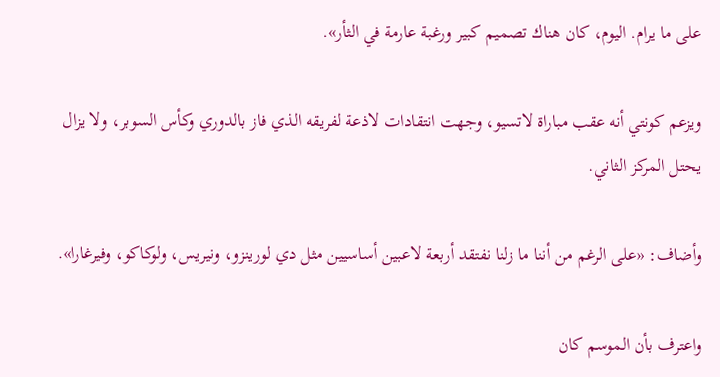على ما يرام. اليوم، كان هناك تصميم كبير ورغبة عارمة في الثأر».

ويزعم كونتي أنه عقب مباراة لاتسيو، وجهت انتقادات لاذعة لفريقه الذي فاز بالدوري وكأس السوبر، ولا يزال يحتل المركز الثاني.

وأضاف: «على الرغم من أننا ما زلنا نفتقد أربعة لاعبين أساسيين مثل دي لورينزو، ونيريس، ولوكاكو، وفيرغارا».

واعترف بأن الموسم كان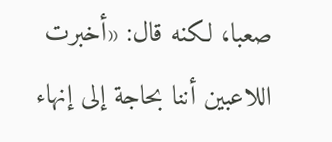صعبا، لكنه قال: «أخبرت اللاعبين أننا بحاجة إلى إنهاء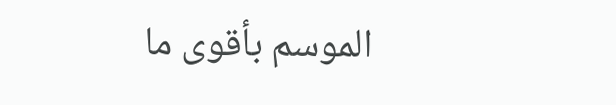الموسم بأقوى ما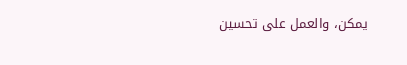يمكن، والعمل على تحسين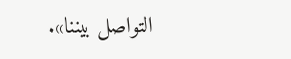التواصل بيننا».